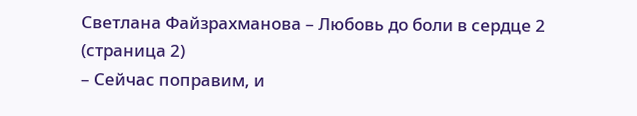Светлана Файзрахманова – Любовь до боли в сердце 2 (страница 2)
– Сейчас поправим, и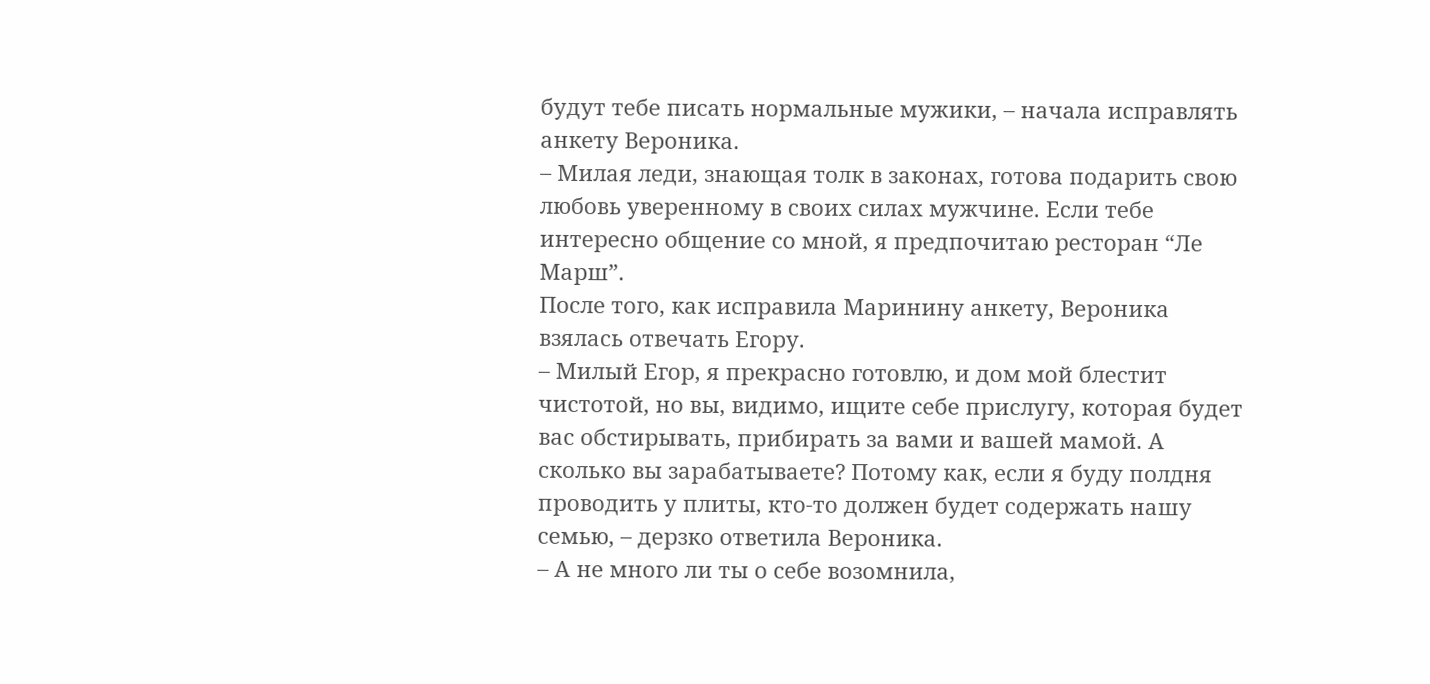будут тебе писать нормальные мужики, – начала исправлять анкету Вероника.
– Милая леди, знающая толк в законах, готова подарить свою любовь уверенному в своих силах мужчине. Если тебе интересно общение со мной, я предпочитаю ресторан “Ле Марш”.
После того, как исправила Маринину анкету, Вероника взялась отвечать Егору.
– Милый Егор, я прекрасно готовлю, и дом мой блестит чистотой, но вы, видимо, ищите себе прислугу, которая будет вас обстирывать, прибирать за вами и вашей мамой. А сколько вы зарабатываете? Потому как, если я буду полдня проводить у плиты, кто-то должен будет содержать нашу семью, – дерзко ответила Вероника.
– А не много ли ты о себе возомнила,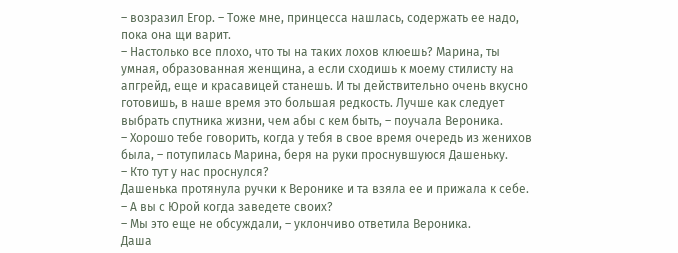– возразил Егор. – Тоже мне, принцесса нашлась, содержать ее надо, пока она щи варит.
– Настолько все плохо, что ты на таких лохов клюешь? Марина, ты умная, образованная женщина, а если сходишь к моему стилисту на апгрейд, еще и красавицей станешь. И ты действительно очень вкусно готовишь, в наше время это большая редкость. Лучше как следует выбрать спутника жизни, чем абы с кем быть, – поучала Вероника.
– Хорошо тебе говорить, когда у тебя в свое время очередь из женихов была, – потупилась Марина, беря на руки проснувшуюся Дашеньку.
– Кто тут у нас проснулся?
Дашенька протянула ручки к Веронике и та взяла ее и прижала к себе.
– А вы с Юрой когда заведете своих?
– Мы это еще не обсуждали, – уклончиво ответила Вероника.
Даша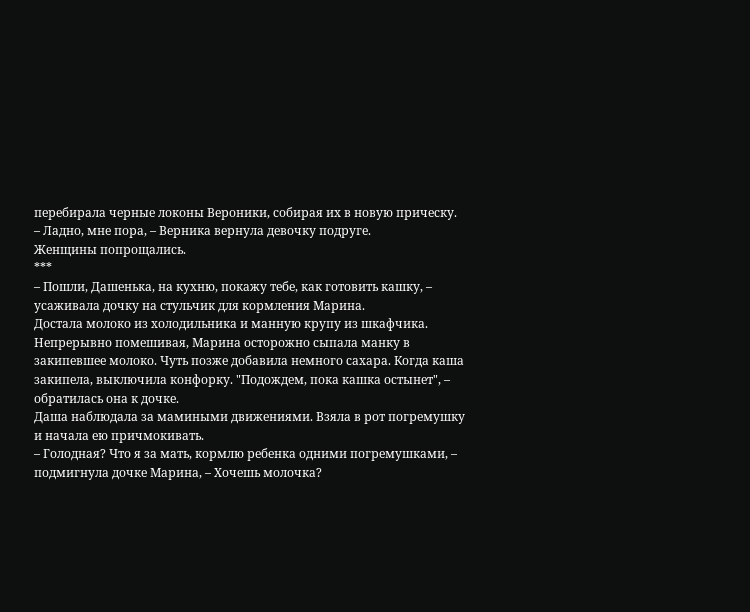перебирала черные локоны Вероники, собирая их в новую прическу.
– Ладно, мне пора, – Верника вернула девочку подруге.
Женщины попрощались.
***
– Пошли, Дашенька, на кухню, покажу тебе, как готовить кашку, – усаживала дочку на стульчик для кормления Марина.
Достала молоко из холодильника и манную крупу из шкафчика.
Непрерывно помешивая, Марина осторожно сыпала манку в закипевшее молоко. Чуть позже добавила немного сахара. Когда каша закипела, выключила конфорку. "Подождем, пока кашка остынет", – обратилась она к дочке.
Даша наблюдала за мамиными движениями. Взяла в рот погремушку и начала ею причмокивать.
– Голодная? Что я за мать, кормлю ребенка одними погремушками, – подмигнула дочке Марина, – Хочешь молочка?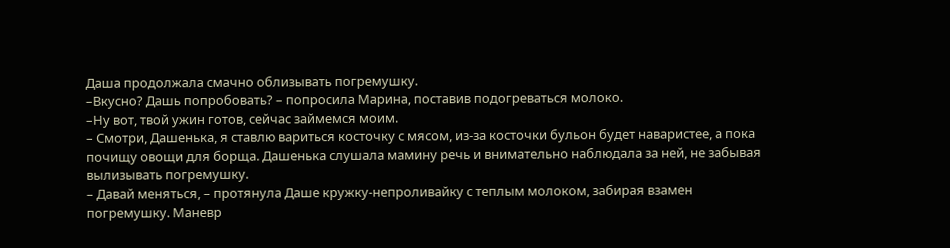Даша продолжала смачно облизывать погремушку.
–Вкусно? Дашь попробовать? – попросила Марина, поставив подогреваться молоко.
–Ну вот, твой ужин готов, сейчас займемся моим.
– Смотри, Дашенька, я ставлю вариться косточку с мясом, из-за косточки бульон будет наваристее, а пока почищу овощи для борща. Дашенька слушала мамину речь и внимательно наблюдала за ней, не забывая вылизывать погремушку.
– Давай меняться, – протянула Даше кружку-непроливайку с теплым молоком, забирая взамен погремушку. Маневр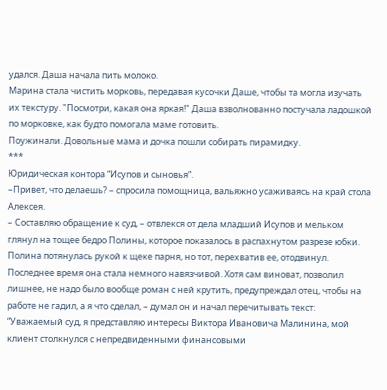удался. Даша начала пить молоко.
Марина стала чистить морковь, передавая кусочки Даше, чтобы та могла изучать их текстуру. "Посмотри, какая она яркая!" Даша взволнованно постучала ладошкой по морковке, как будто помогала маме готовить.
Поужинали. Довольные мама и дочка пошли собирать пирамидку.
***
Юридическая контора “Исупов и сыновья”.
–Привет, что делаешь? – спросила помощница, вальяжно усаживаясь на край стола Алексея.
– Составляю обращение к суд, – отвлекся от дела младший Исупов и мельком глянул на тощее бедро Полины, которое показалось в распахнутом разрезе юбки.
Полина потянулась рукой к щеке парня, но тот, перехватив ее, отодвинул. Последнее время она стала немного навязчивой. Хотя сам виноват, позволил лишнее, не надо было вообще роман с ней крутить, предупреждал отец, чтобы на работе не гадил, а я что сделал, – думал он и начал перечитывать текст:
“Уважаемый суд, я представляю интересы Виктора Ивановича Малинина, мой клиент столкнулся с непредвиденными финансовыми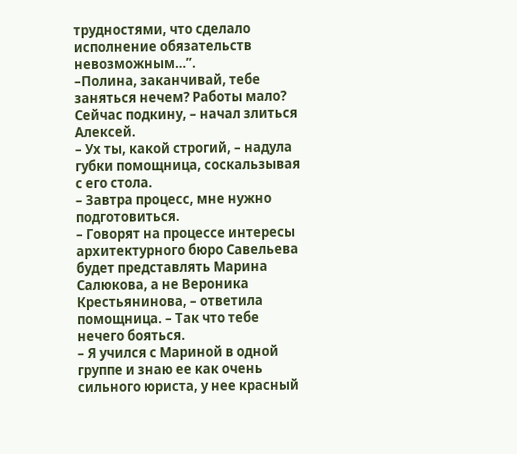трудностями, что сделало исполнение обязательств невозможным…”.
–Полина, заканчивай, тебе заняться нечем? Работы мало? Сейчас подкину, – начал злиться Алексей.
– Ух ты, какой строгий, – надула губки помощница, соскальзывая с его стола.
– Завтра процесс, мне нужно подготовиться.
– Говорят на процессе интересы архитектурного бюро Савельева будет представлять Марина Салюкова, а не Вероника Крестьянинова, – ответила помощница. – Так что тебе нечего бояться.
– Я учился с Мариной в одной группе и знаю ее как очень сильного юриста, у нее красный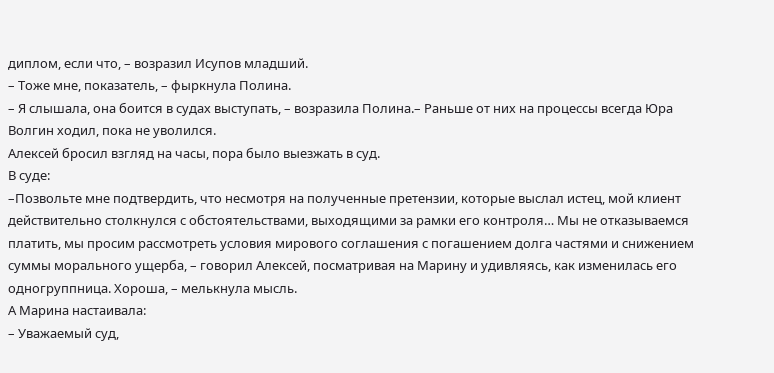диплом, если что, – возразил Исупов младший.
– Тоже мне, показатель, – фыркнула Полина.
– Я слышала, она боится в судах выступать, – возразила Полина.– Раньше от них на процессы всегда Юра Волгин ходил, пока не уволился.
Алексей бросил взгляд на часы, пора было выезжать в суд.
В суде:
–Позвольте мне подтвердить, что несмотря на полученные претензии, которые выслал истец, мой клиент действительно столкнулся с обстоятельствами, выходящими за рамки его контроля… Мы не отказываемся платить, мы просим рассмотреть условия мирового соглашения с погашением долга частями и снижением суммы морального ущерба, – говорил Алексей, посматривая на Марину и удивляясь, как изменилась его одногруппница. Хороша, – мелькнула мысль.
А Марина настаивала:
– Уважаемый суд,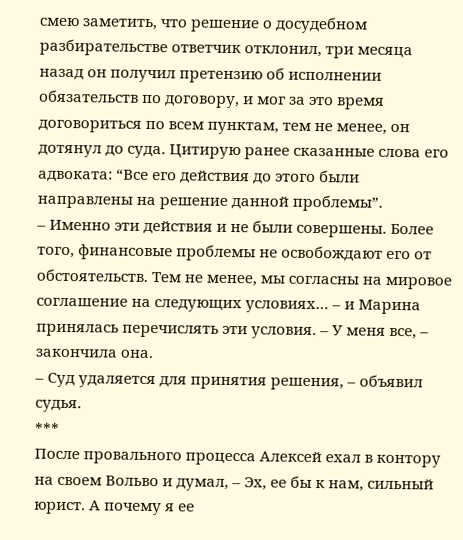смею заметить, что решение о досудебном разбирательстве ответчик отклонил, три месяца назад он получил претензию об исполнении обязательств по договору, и мог за это время договориться по всем пунктам, тем не менее, он дотянул до суда. Цитирую ранее сказанные слова его адвоката: “Все его действия до этого были направлены на решение данной проблемы”.
– Именно эти действия и не были совершены. Более того, финансовые проблемы не освобождают его от обстоятельств. Тем не менее, мы согласны на мировое соглашение на следующих условиях… – и Марина принялась перечислять эти условия. – У меня все, – закончила она.
– Суд удаляется для принятия решения, – объявил судья.
***
После провального процесса Алексей ехал в контору на своем Вольво и думал, – Эх, ее бы к нам, сильный юрист. А почему я ее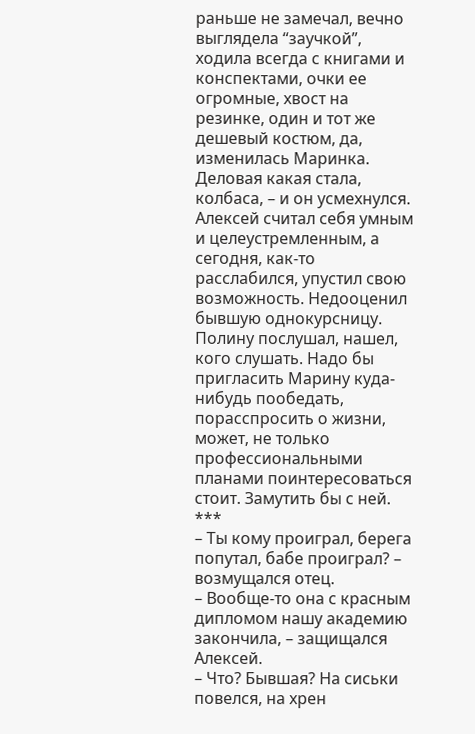раньше не замечал, вечно выглядела “заучкой”, ходила всегда с книгами и конспектами, очки ее огромные, хвост на резинке, один и тот же дешевый костюм, да, изменилась Маринка. Деловая какая стала, колбаса, – и он усмехнулся.
Алексей считал себя умным и целеустремленным, а сегодня, как-то расслабился, упустил свою возможность. Недооценил бывшую однокурсницу. Полину послушал, нашел, кого слушать. Надо бы пригласить Марину куда-нибудь пообедать, порасспросить о жизни, может, не только профессиональными планами поинтересоваться стоит. Замутить бы с ней.
***
– Ты кому проиграл, берега попутал, бабе проиграл? – возмущался отец.
– Вообще-то она с красным дипломом нашу академию закончила, – защищался Алексей.
– Что? Бывшая? На сиськи повелся, на хрен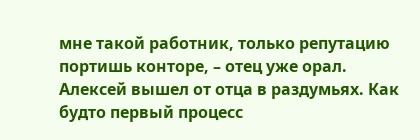мне такой работник, только репутацию портишь конторе, – отец уже орал.
Алексей вышел от отца в раздумьях. Как будто первый процесс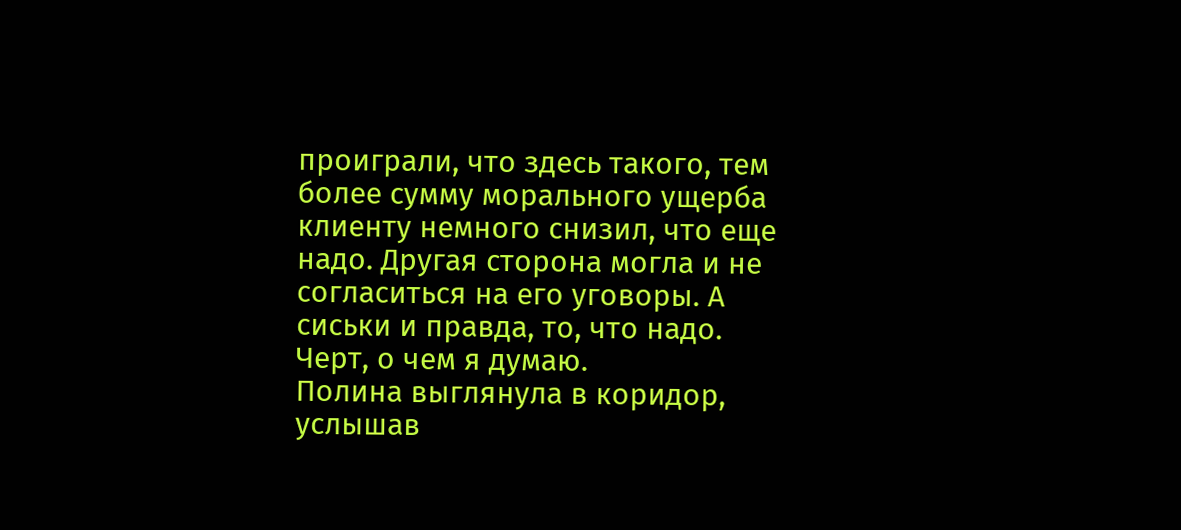проиграли, что здесь такого, тем более сумму морального ущерба клиенту немного снизил, что еще надо. Другая сторона могла и не согласиться на его уговоры. А сиськи и правда, то, что надо. Черт, о чем я думаю.
Полина выглянула в коридор, услышав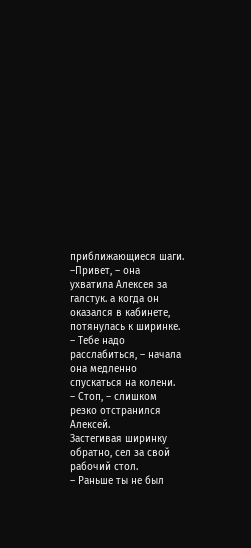приближающиеся шаги.
–Привет, – она ухватила Алексея за галстук. а когда он оказался в кабинете, потянулась к ширинке.
– Тебе надо расслабиться, – начала она медленно спускаться на колени.
– Стоп, – слишком резко отстранился Алексей.
Застегивая ширинку обратно, сел за свой рабочий стол.
– Раньше ты не был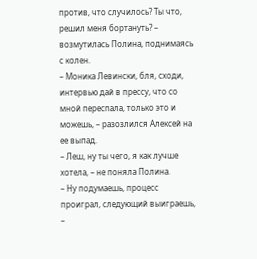против, что случилось? Ты что, решил меня бортануть? – возмутилась Полина, поднимаясь с колен.
– Моника Левински, бля, сходи, интервью дай в прессу, что со мной переспала, только это и можешь, – разозлился Алексей на ее выпад.
– Леш, ну ты чего, я как лучше хотела, – не поняла Полина.
– Ну подумаешь, процесс проиграл, следующий выиграешь, –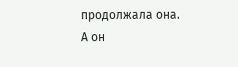продолжала она.
А он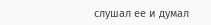слушал ее и думал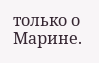только о Марине.